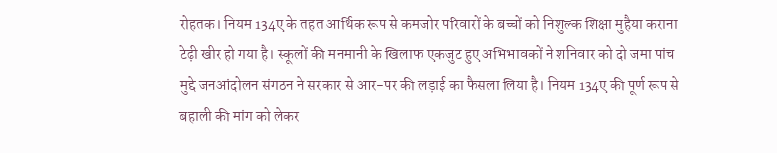रोहतक। नियम 134ए के तहत आर्थिक रूप से कमजोर परिवारों के बच्चों को निशुल्क शिक्षा मुहैया कराना टेढ़ी खीर हो गया है। स्कूलों की मनमानी के खिलाफ एकजुट हुए अभिभावकों ने शनिवार को दो जमा पांच मुद्दे जनआंदोलन संगठन ने सरकार से आर-पर की लड़ाई का फैसला लिया है। नियम 134ए की पूर्ण रूप से बहाली की मांग को लेकर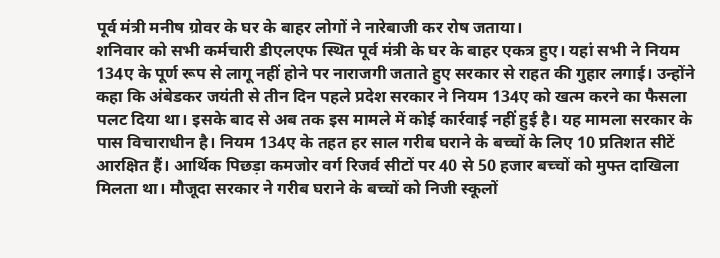पूर्व मंत्री मनीष ग्रोवर के घर के बाहर लोगों ने नारेबाजी कर रोष जताया।
शनिवार को सभी कर्मचारी डीएलएफ स्थित पूर्व मंत्री के घर के बाहर एकत्र हुए। यहां सभी ने नियम 134ए के पूर्ण रूप से लागू नहीं होने पर नाराजगी जताते हुए सरकार से राहत की गुहार लगाई। उन्होंने कहा कि अंबेडकर जयंती से तीन दिन पहले प्रदेश सरकार ने नियम 134ए को खत्म करने का फैसला पलट दिया था। इसके बाद से अब तक इस मामले में कोई कार्रवाई नहीं हुई है। यह मामला सरकार के पास विचाराधीन है। नियम 134ए के तहत हर साल गरीब घराने के बच्चों के लिए 10 प्रतिशत सीटें आरक्षित हैं। आर्थिक पिछड़ा कमजोर वर्ग रिजर्व सीटों पर 40 से 50 हजार बच्चों को मुफ्त दाखिला मिलता था। मौजूदा सरकार ने गरीब घराने के बच्चों को निजी स्कूलों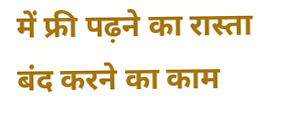में फ्री पढ़ने का रास्ता बंद करने का काम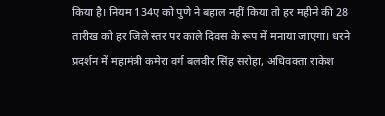किया है। नियम 134ए को पुणे ने बहाल नहीं किया तो हर महीने की 28 तारीख को हर जिले स्तर पर काले दिवस के रूप में मनाया जाएगा। धरने प्रदर्शन में महामंत्री कमेरा वर्ग बलवीर सिंह सरोहा, अधिवक्ता राकेश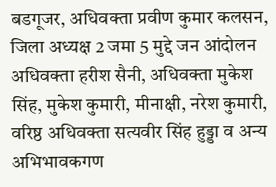बडगूजर, अधिवक्ता प्रवीण कुमार कलसन, जिला अध्यक्ष 2 जमा 5 मुद्दे जन आंदोलन अधिवक्ता हरीश सैनी, अधिवक्ता मुकेश सिंह, मुकेश कुमारी, मीनाक्षी, नरेश कुमारी, वरिष्ठ अधिवक्ता सत्यवीर सिंह हुड्डा व अन्य अभिभावकगण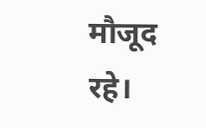मौजूद रहे।